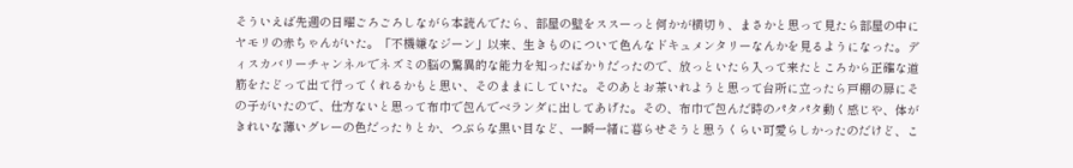そういえば先週の日曜ごろごろしながら本読んでたら、部屋の壁をススーっと何かが横切り、まさかと思って見たら部屋の中にヤモリの赤ちゃんがいた。「不機嫌なジーン」以来、生きものについて色んなドキュメンタリーなんかを見るようになった。ディスカバリーチャンネルでネズミの脳の驚異的な能力を知ったばかりだったので、放っといたら入って来たところから正確な道筋をたどって出て行ってくれるかもと思い、そのままにしていた。そのあとお茶いれようと思って台所に立ったら戸棚の扉にその子がいたので、仕方ないと思って布巾で包んでベランダに出してあげた。その、布巾で包んだ時のパタパタ動く感じや、体がきれいな薄いグレーの色だったりとか、つぶらな黒い目など、一瞬一緒に暮らせそうと思うくらい可愛らしかったのだけど、こ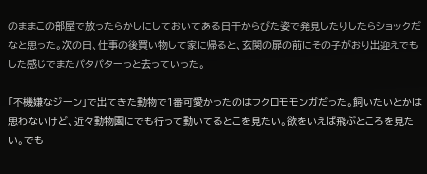のままこの部屋で放ったらかしにしておいてある日干からびた姿で発見したりしたらショックだなと思った。次の日、仕事の後買い物して家に帰ると、玄関の扉の前にその子がおり出迎えでもした感じでまたパタパターっと去っていった。

「不機嫌なジーン」で出てきた動物で1番可愛かったのはフクロモモンガだった。飼いたいとかは思わないけど、近々動物園にでも行って動いてるとこを見たい。欲をいえば飛ぶところを見たい。でも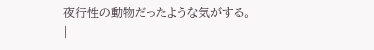夜行性の動物だったような気がする。
|